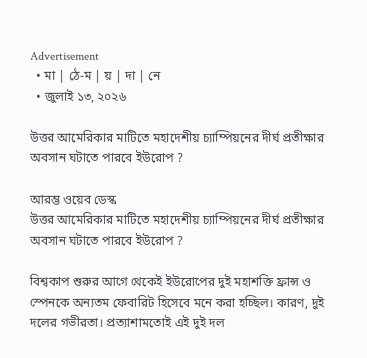Advertisement
  • মা | ঠে-ম | য় | দা | নে
  • জুলাই ১৩, ২০২৬

উত্তর আমেরিকার মাটিতে মহাদেশীয় চ্যাম্পিয়নের দীর্ঘ প্রতীক্ষার অবসান ঘটাতে পারবে ইউরোপ ?

আরম্ভ ওয়েব ডেস্ক
উত্তর আমেরিকার মাটিতে মহাদেশীয় চ্যাম্পিয়নের দীর্ঘ প্রতীক্ষার অবসান ঘটাতে পারবে ইউরোপ ?

বিশ্বকাপ শুরুর আগে থেকেই ইউরোপের দুই মহাশক্তি ফ্রান্স ও স্পেনকে অন্যতম ফেবারিট হিসেবে মনে করা হচ্ছিল। কারণ, দুই দলের গভীরতা। প্রত্যাশামতোই এই দুই দল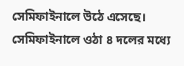সেমিফাইনালে উঠে এসেছে। সেমিফাইনালে ওঠা ৪ দলের মধ্যে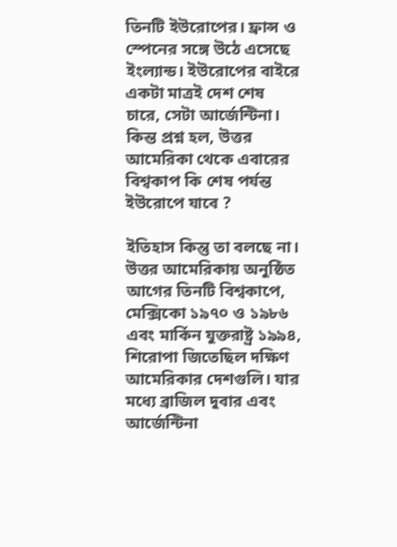তিনটি ইউরোপের। ফ্রান্স ও স্পেনের সঙ্গে উঠে এসেছে ইংল্যান্ড। ইউরোপের বাইরে একটা মাত্রই দেশ শেষ চারে, সেটা আর্জেন্টিনা। কিন্ত প্রশ্ন হল, উত্তর আমেরিকা থেকে এবারের বিশ্বকাপ কি শেষ পর্যন্ত ইউরোপে যাবে ?

ইতিহাস কিন্তু তা বলছে না। উত্তর আমেরিকায় অনুষ্ঠিত আগের তিনটি বিশ্বকাপে, মেক্সিকো ১৯৭০ ও ১৯৮৬ এবং মার্কিন যুক্তরাষ্ট্র ১৯৯৪, শিরোপা জিতেছিল দক্ষিণ আমেরিকার দেশগুলি। যার মধ্যে ব্রাজিল দুবার এবং আর্জেন্টিনা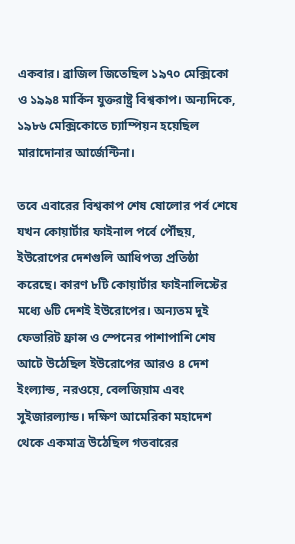একবার। ব্রাজিল জিতেছিল ১৯৭০ মেক্সিকো ও ১৯৯৪ মার্কিন যুক্তরাষ্ট্র বিশ্বকাপ। অন্যদিকে, ১৯৮৬ মেক্সিকোতে চ্যাম্পিয়ন হয়েছিল মারাদোনার আর্জেন্টিনা।

তবে এবারের বিশ্বকাপ শেষ ষোলোর পর্ব শেষে যখন কোয়ার্টার ফাইনাল পর্বে পৌঁছয়, ইউরোপের দেশগুলি আধিপত্য প্রতিষ্ঠা করেছে। কারণ ৮টি কোয়ার্টার ফাইনালিস্টের মধ্যে ৬টি দেশই ইউরোপের। অন্যতম দুই ফেভারিট ফ্রান্স ও স্পেনের পাশাপাশি শেষ আটে উঠেছিল ইউরোপের আরও ৪ দেশ ইংল্যান্ড, নরওয়ে, বেলজিয়াম এবং সুইজারল্যান্ড। দক্ষিণ আমেরিকা মহাদেশ থেকে একমাত্র উঠেছিল গতবারের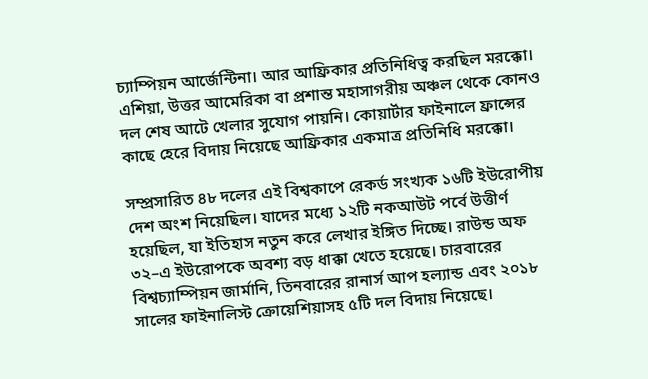চ্যাম্পিয়ন আর্জেন্টিনা। আর আফ্রিকার প্রতিনিধিত্ব করছিল মরক্কো। এশিয়া, উত্তর আমেরিকা বা প্রশান্ত মহাসাগরীয় অঞ্চল থেকে কোনও দল শেষ আটে খেলার সুযোগ পায়নি। কোয়ার্টার ফাইনালে ফ্রান্সের কাছে হেরে বিদায় নিয়েছে আফ্রিকার একমাত্র প্রতিনিধি মরক্কো।

সম্প্রসারিত ৪৮ দলের এই বিশ্বকাপে রেকর্ড সংখ্যক ১৬টি ইউরোপীয় দেশ অংশ নিয়েছিল। যাদের মধ্যে ১২টি নকআউট পর্বে উত্তীর্ণ হয়েছিল, যা ইতিহাস নতুন করে লেখার ইঙ্গিত দিচ্ছে। রাউন্ড অফ ৩২–এ ইউরোপকে অবশ্য বড় ধাক্কা খেতে হয়েছে। চারবারের বিশ্বচ্যাম্পিয়ন জার্মানি, তিনবারের রানার্স আপ হল্যান্ড এবং ২০১৮ সালের ফাইনালিস্ট ক্রোয়েশিয়াসহ ৫টি দল বিদায় নিয়েছে।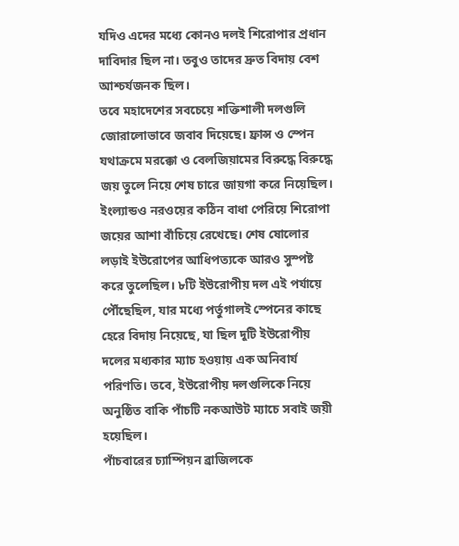যদিও এদের মধ্যে কোনও দলই শিরোপার প্রধান দাবিদার ছিল না। তবুও তাদের দ্রুত বিদায় বেশ আশ্চর্যজনক ছিল।
তবে মহাদেশের সবচেয়ে শক্তিশালী দলগুলি জোরালোভাবে জবাব দিয়েছে। ফ্রান্স ও স্পেন যথাক্রমে মরক্কো ও বেলজিয়ামের বিরুদ্ধে বিরুদ্ধে জয় তুলে নিয়ে শেষ চারে জায়গা করে নিয়েছিল। ইংল্যান্ডও নরওয়ের কঠিন বাধা পেরিয়ে শিরোপা জয়ের আশা বাঁচিয়ে রেখেছে। শেষ ষোলোর লড়াই ইউরোপের আধিপত্যকে আরও সুস্পষ্ট করে তুলেছিল। ৮টি ইউরোপীয় দল এই পর্যায়ে পৌঁছেছিল, যার মধ্যে পর্তুগালই স্পেনের কাছে হেরে বিদায় নিয়েছে, যা ছিল দুটি ইউরোপীয় দলের মধ্যকার ম্যাচ হওয়ায় এক অনিবার্য পরিণতি। তবে, ইউরোপীয় দলগুলিকে নিয়ে অনুষ্ঠিত বাকি পাঁচটি নকআউট ম্যাচে সবাই জয়ী হয়েছিল।
পাঁচবারের চ্যাম্পিয়ন ব্রাজিলকে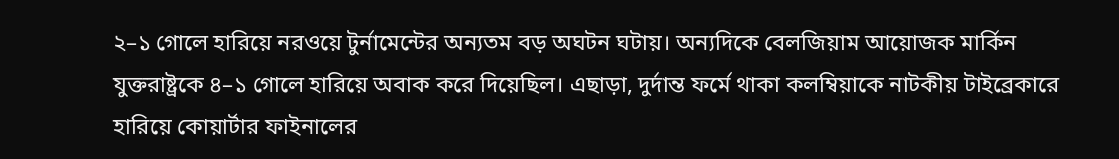২–১ গোলে হারিয়ে নরওয়ে টুর্নামেন্টের অন্যতম বড় অঘটন ঘটায়। অন্যদিকে বেলজিয়াম আয়োজক মার্কিন যুক্তরাষ্ট্রকে ৪–১ গোলে হারিয়ে অবাক করে দিয়েছিল। এছাড়া, দুর্দান্ত ফর্মে থাকা কলম্বিয়াকে নাটকীয় টাইব্রেকারে হারিয়ে কোয়ার্টার ফাইনালের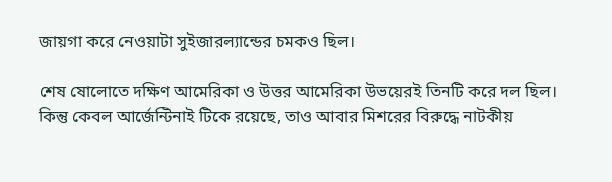জায়গা করে নেওয়াটা সুইজারল্যান্ডের চমকও ছিল।

শেষ ষোলোতে দক্ষিণ আমেরিকা ও উত্তর আমেরিকা উভয়েরই তিনটি করে দল ছিল। কিন্তু কেবল আর্জেন্টিনাই টিকে রয়েছে, তাও আবার মিশরের বিরুদ্ধে নাটকীয়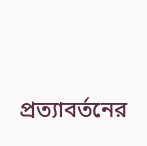প্রত্যাবর্তনের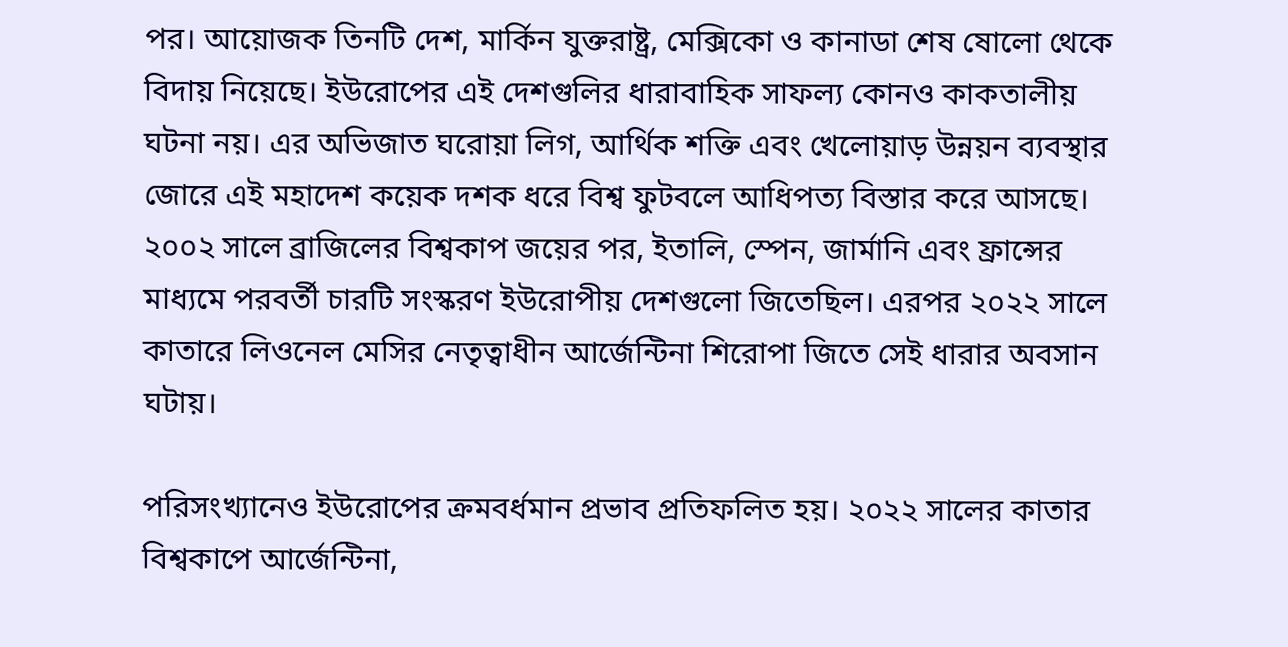পর। আয়োজক তিনটি দেশ, মার্কিন যুক্তরাষ্ট্র, মেক্সিকো ও কানাডা শেষ ষোলো থেকে বিদায় নিয়েছে। ইউরোপের এই দেশগুলির ধারাবাহিক সাফল্য কোনও কাকতালীয় ঘটনা নয়। এর অভিজাত ঘরোয়া লিগ, আর্থিক শক্তি এবং খেলোয়াড় উন্নয়ন ব্যবস্থার জোরে এই মহাদেশ কয়েক দশক ধরে বিশ্ব ফুটবলে আধিপত্য বিস্তার করে আসছে। ২০০২ সালে ব্রাজিলের বিশ্বকাপ জয়ের পর, ইতালি, স্পেন, জার্মানি এবং ফ্রান্সের মাধ্যমে পরবর্তী চারটি সংস্করণ ইউরোপীয় দেশগুলো জিতেছিল। এরপর ২০২২ সালে কাতারে লিওনেল মেসির নেতৃত্বাধীন আর্জেন্টিনা শিরোপা জিতে সেই ধারার অবসান ঘটায়।

পরিসংখ্যানেও ইউরোপের ক্রমবর্ধমান প্রভাব প্রতিফলিত হয়। ২০২২ সালের কাতার বিশ্বকাপে আর্জেন্টিনা,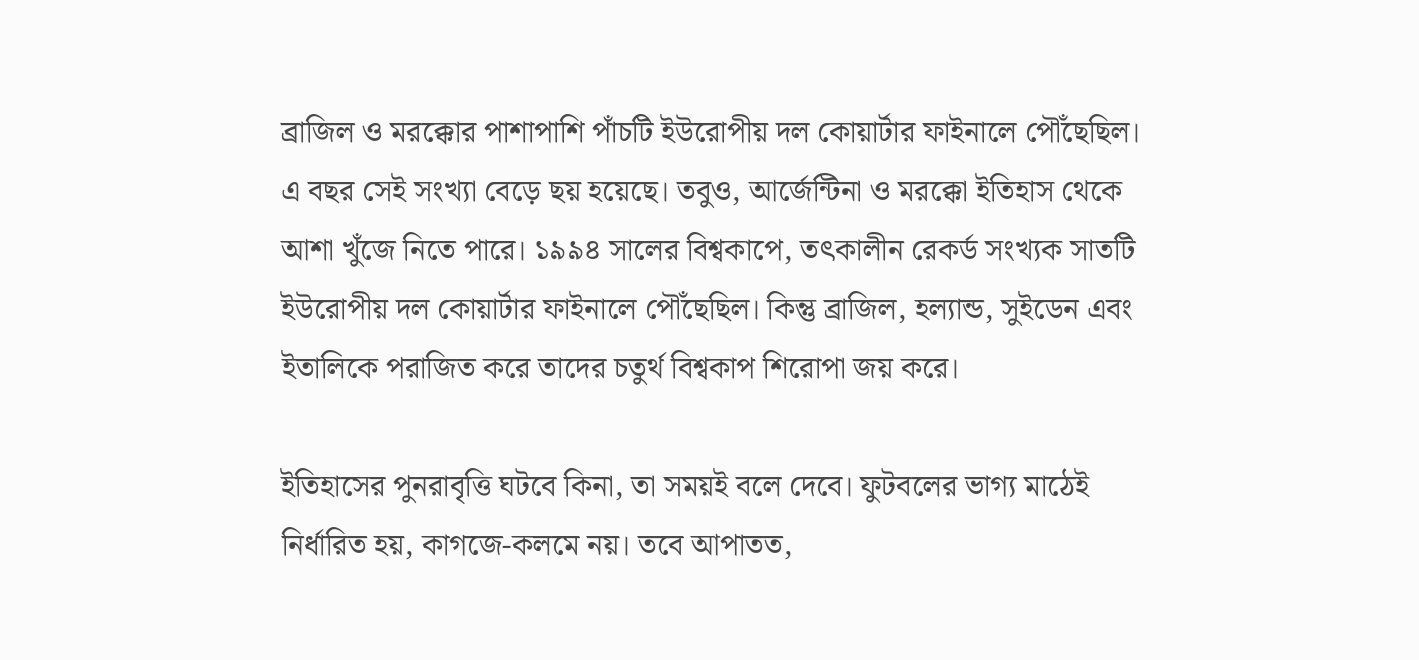ব্রাজিল ও মরক্কোর পাশাপাশি পাঁচটি ইউরোপীয় দল কোয়ার্টার ফাইনালে পৌঁছেছিল। এ বছর সেই সংখ্যা বেড়ে ছয় হয়েছে। তবুও, আর্জেন্টিনা ও মরক্কো ইতিহাস থেকে আশা খুঁজে নিতে পারে। ১৯৯৪ সালের বিশ্বকাপে, তৎকালীন রেকর্ড সংখ্যক সাতটি ইউরোপীয় দল কোয়ার্টার ফাইনালে পৌঁছেছিল। কিন্তু ব্রাজিল, হল্যান্ড, সুইডেন এবং ইতালিকে পরাজিত করে তাদের চতুর্থ বিশ্বকাপ শিরোপা জয় করে।

ইতিহাসের পুনরাবৃত্তি ঘটবে কিনা, তা সময়ই বলে দেবে। ফুটবলের ভাগ্য মাঠেই নির্ধারিত হয়, কাগজে-কলমে নয়। তবে আপাতত,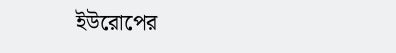ইউরোপের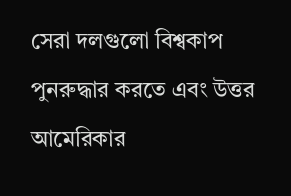সেরা দলগুলো বিশ্বকাপ পুনরুদ্ধার করতে এবং উত্তর আমেরিকার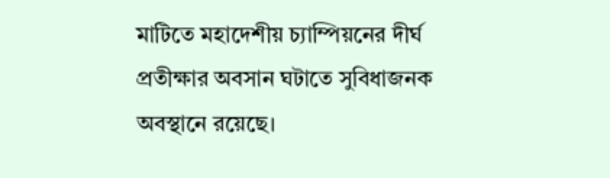মাটিতে মহাদেশীয় চ্যাম্পিয়নের দীর্ঘ প্রতীক্ষার অবসান ঘটাতে সুবিধাজনক অবস্থানে রয়েছে।‌‌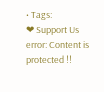• Tags:
❤ Support Us
error: Content is protected !!